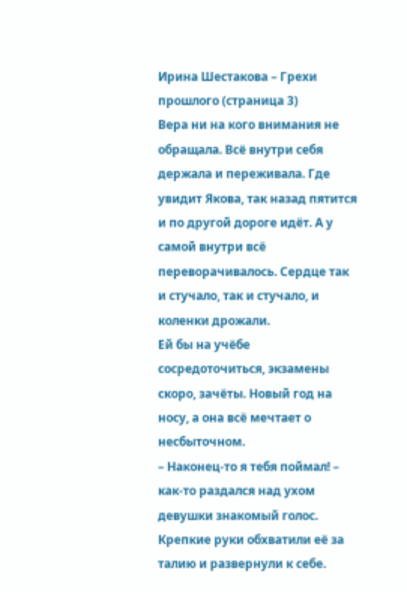Ирина Шестакова – Грехи прошлого (страница 3)
Вера ни на кого внимания не обращала. Всё внутри себя держала и переживала. Где увидит Якова, так назад пятится и по другой дороге идёт. А у самой внутри всё переворачивалось. Сердце так и стучало, так и стучало, и коленки дрожали.
Ей бы на учёбе сосредоточиться, экзамены скоро, зачёты. Новый год на носу, а она всё мечтает о несбыточном.
– Наконец-то я тебя поймал! – как-то раздался над ухом девушки знакомый голос. Крепкие руки обхватили её за талию и развернули к себе.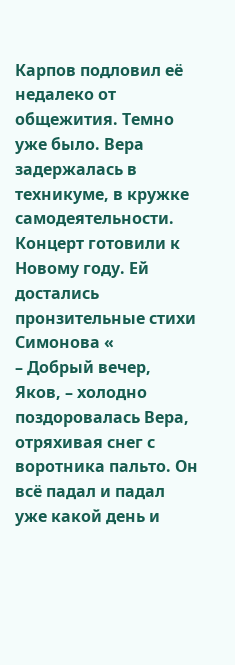Карпов подловил её недалеко от общежития. Темно уже было. Вера задержалась в техникуме, в кружке самодеятельности. Концерт готовили к Новому году. Ей достались пронзительные стихи Симонова «
– Добрый вечер, Яков, – холодно поздоровалась Вера, отряхивая снег с воротника пальто. Он всё падал и падал уже какой день и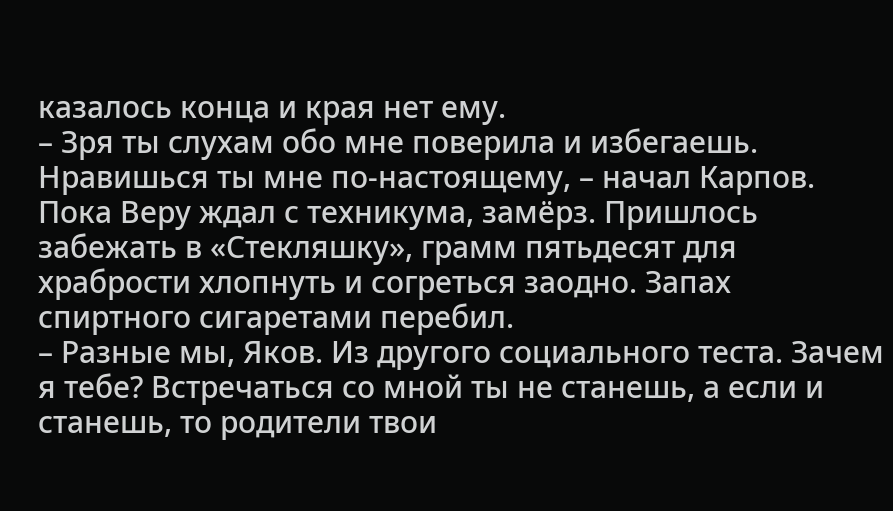казалось конца и края нет ему.
– Зря ты слухам обо мне поверила и избегаешь. Нравишься ты мне по-настоящему, – начал Карпов. Пока Веру ждал с техникума, замёрз. Пришлось забежать в «Стекляшку», грамм пятьдесят для храбрости хлопнуть и согреться заодно. Запах спиртного сигаретами перебил.
– Разные мы, Яков. Из другого социального теста. Зачем я тебе? Встречаться со мной ты не станешь, а если и станешь, то родители твои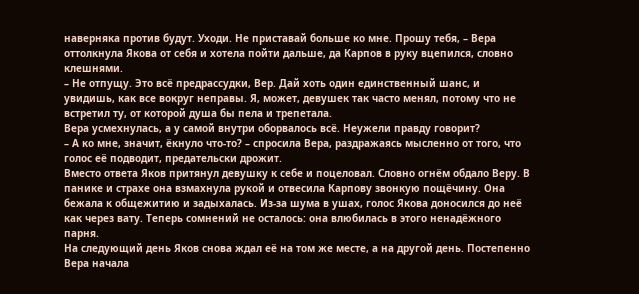наверняка против будут. Уходи. Не приставай больше ко мне. Прошу тебя, – Вера оттолкнула Якова от себя и хотела пойти дальше, да Карпов в руку вцепился, словно клешнями.
– Не отпущу. Это всё предрассудки, Вер. Дай хоть один единственный шанс, и увидишь, как все вокруг неправы. Я, может, девушек так часто менял, потому что не встретил ту, от которой душа бы пела и трепетала.
Вера усмехнулась, а у самой внутри оборвалось всё. Неужели правду говорит?
– А ко мне, значит, ёкнуло что-то? – спросила Вера, раздражаясь мысленно от того, что голос её подводит, предательски дрожит.
Вместо ответа Яков притянул девушку к себе и поцеловал. Словно огнём обдало Веру. В панике и страхе она взмахнула рукой и отвесила Карпову звонкую пощёчину. Она бежала к общежитию и задыхалась. Из-за шума в ушах, голос Якова доносился до неё как через вату. Теперь сомнений не осталось: она влюбилась в этого ненадёжного парня.
На следующий день Яков снова ждал её на том же месте, а на другой день. Постепенно Вера начала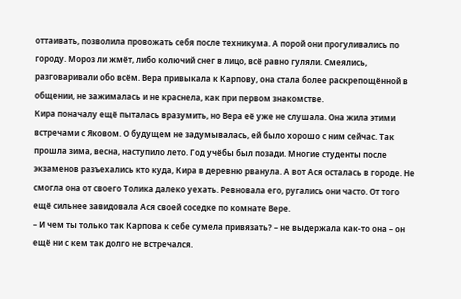оттаивать, позволила провожать себя после техникума. А порой они прогуливались по городу. Мороз ли жмёт, либо колючий снег в лицо, всё равно гуляли. Смеялись, разговаривали обо всём. Вера привыкала к Карпову, она стала более раскрепощённой в общении, не зажималась и не краснела, как при первом знакомстве.
Кира поначалу ещё пыталась вразумить, но Вера её уже не слушала. Она жила этими встречами с Яковом. О будущем не задумывалась, ей было хорошо с ним сейчас. Так прошла зима, весна, наступило лето. Год учёбы был позади. Многие студенты после экзаменов разъехались кто куда, Кира в деревню рванула. А вот Ася осталась в городе. Не смогла она от своего Толика далеко уехать. Ревновала его, ругались они часто. От того ещё сильнее завидовала Ася своей соседке по комнате Вере.
– И чем ты только так Карпова к себе сумела привязать? – не выдержала как-то она – он ещё ни с кем так долго не встречался.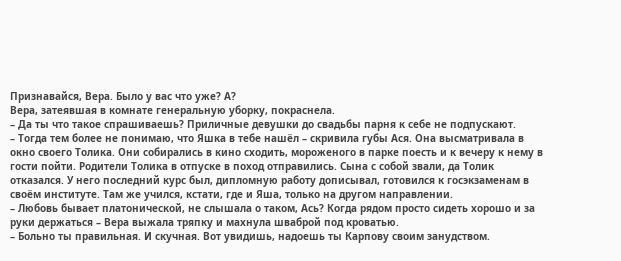Признавайся, Вера. Было у вас что уже? А?
Вера, затеявшая в комнате генеральную уборку, покраснела.
– Да ты что такое спрашиваешь? Приличные девушки до свадьбы парня к себе не подпускают.
– Тогда тем более не понимаю, что Яшка в тебе нашёл – скривила губы Ася. Она высматривала в окно своего Толика. Они собирались в кино сходить, мороженого в парке поесть и к вечеру к нему в гости пойти. Родители Толика в отпуске в поход отправились. Сына с собой звали, да Толик отказался. У него последний курс был, дипломную работу дописывал, готовился к госэкзаменам в своём институте. Там же учился, кстати, где и Яша, только на другом направлении.
– Любовь бывает платонической, не слышала о таком, Ась? Когда рядом просто сидеть хорошо и за руки держаться – Вера выжала тряпку и махнула шваброй под кроватью.
– Больно ты правильная. И скучная. Вот увидишь, надоешь ты Карпову своим занудством.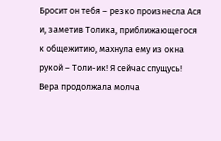Бросит он тебя – резко произнесла Ася и, заметив Толика, приближающегося к общежитию, махнула ему из окна рукой – Толи-ик! Я сейчас спущусь!
Вера продолжала молча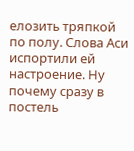елозить тряпкой по полу. Слова Аси испортили ей настроение. Ну почему сразу в постель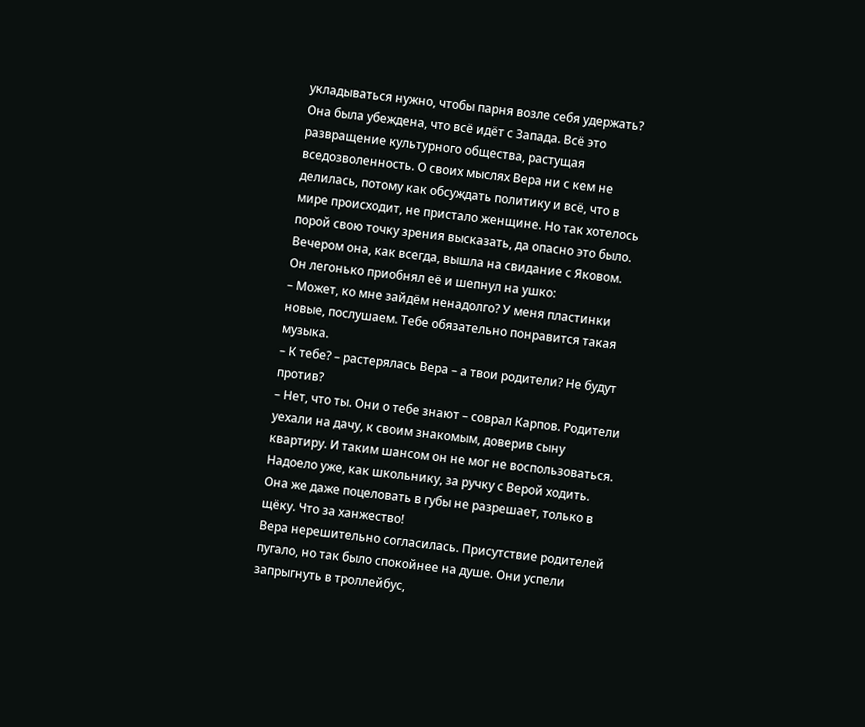укладываться нужно, чтобы парня возле себя удержать? Она была убеждена, что всё идёт с Запада. Всё это развращение культурного общества, растущая вседозволенность. О своих мыслях Вера ни с кем не делилась, потому как обсуждать политику и всё, что в мире происходит, не пристало женщине. Но так хотелось порой свою точку зрения высказать, да опасно это было.
Вечером она, как всегда, вышла на свидание с Яковом. Он легонько приобнял её и шепнул на ушко:
– Может, ко мне зайдём ненадолго? У меня пластинки новые, послушаем. Тебе обязательно понравится такая музыка.
– К тебе? – растерялась Вера – а твои родители? Не будут против?
– Нет, что ты. Они о тебе знают – соврал Карпов. Родители уехали на дачу, к своим знакомым, доверив сыну квартиру. И таким шансом он не мог не воспользоваться. Надоело уже, как школьнику, за ручку с Верой ходить. Она же даже поцеловать в губы не разрешает, только в щёку. Что за ханжество!
Вера нерешительно согласилась. Присутствие родителей пугало, но так было спокойнее на душе. Они успели запрыгнуть в троллейбус,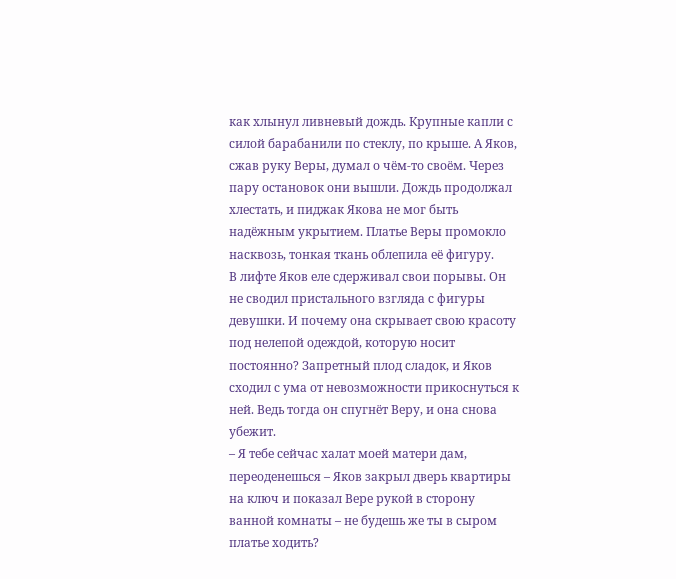как хлынул ливневый дождь. Крупные капли с силой барабанили по стеклу, по крыше. А Яков, сжав руку Веры, думал о чём-то своём. Через пару остановок они вышли. Дождь продолжал хлестать, и пиджак Якова не мог быть надёжным укрытием. Платье Веры промокло насквозь, тонкая ткань облепила её фигуру.
В лифте Яков еле сдерживал свои порывы. Он не сводил пристального взгляда с фигуры девушки. И почему она скрывает свою красоту под нелепой одеждой, которую носит постоянно? Запретный плод сладок, и Яков сходил с ума от невозможности прикоснуться к ней. Ведь тогда он спугнёт Веру, и она снова убежит.
– Я тебе сейчас халат моей матери дам, переоденешься – Яков закрыл дверь квартиры на ключ и показал Вере рукой в сторону ванной комнаты – не будешь же ты в сыром платье ходить?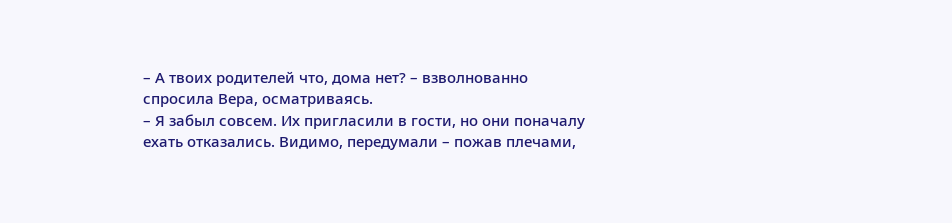– А твоих родителей что, дома нет? – взволнованно спросила Вера, осматриваясь.
– Я забыл совсем. Их пригласили в гости, но они поначалу ехать отказались. Видимо, передумали – пожав плечами,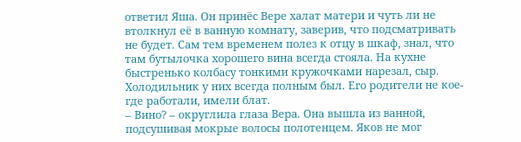ответил Яша. Он принёс Вере халат матери и чуть ли не втолкнул её в ванную комнату, заверив, что подсматривать не будет. Сам тем временем полез к отцу в шкаф, знал, что там бутылочка хорошего вина всегда стояла. На кухне быстренько колбасу тонкими кружочками нарезал, сыр. Холодильник у них всегда полным был. Его родители не кое-где работали, имели блат.
– Вино? – округлила глаза Вера. Она вышла из ванной, подсушивая мокрые волосы полотенцем. Яков не мог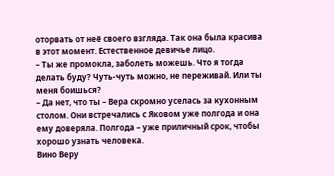оторвать от неё своего взгляда. Так она была красива в этот момент. Естественное девичье лицо.
– Ты же промокла, заболеть можешь. Что я тогда делать буду? Чуть-чуть можно, не переживай. Или ты меня боишься?
– Да нет, что ты – Вера скромно уселась за кухонным столом. Они встречались с Яковом уже полгода и она ему доверяла. Полгода – уже приличный срок, чтобы хорошо узнать человека.
Вино Веру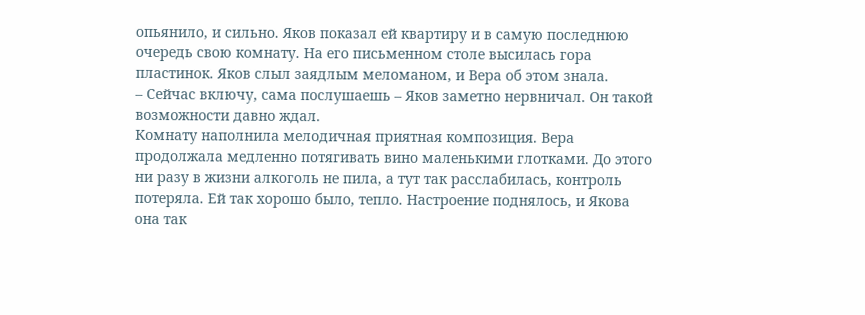опьянило, и сильно. Яков показал ей квартиру и в самую последнюю очередь свою комнату. На его письменном столе высилась гора пластинок. Яков слыл заядлым меломаном, и Вера об этом знала.
– Сейчас включу, сама послушаешь – Яков заметно нервничал. Он такой возможности давно ждал.
Комнату наполнила мелодичная приятная композиция. Вера продолжала медленно потягивать вино маленькими глотками. До этого ни разу в жизни алкоголь не пила, а тут так расслабилась, контроль потеряла. Ей так хорошо было, тепло. Настроение поднялось, и Якова она так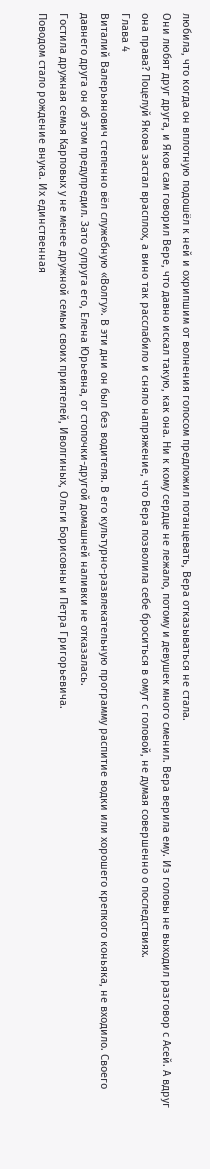любила, что когда он вплотную подошёл к ней и охрипшим от волнения голосом предложил потанцевать, Вера отказываться не стала.
Они любят друг друга, и Яков сам говорил Вере, что давно искал такую, как она. Ни к кому сердце не лежало, потому и девушек много сменил. Вера верила ему. Из головы не выходил разговор с Асей. А вдруг она права? Поцелуй Якова застал врасплох, а вино так расслабило и сняло напряжение, что Вера позволила себе броситься в омут с головой, не думая совершенно о последствиях.
Глава 4
Виталий Валерьянович степенно вёл служебную «Волгу». В эти дни он был без водителя. В его культурно-развлекательную программу распитие водки или хорошего крепкого коньяка, не входило. Своего давнего друга он об этом предупредил. Зато супруга его, Елена Юрьевна, от стопочки-другой домашней наливки не отказалась.
Гостила дружная семья Карповых у не менее дружной семьи своих приятелей, Иволгиных, Ольги Борисовны и Петра Григорьевича.
Поводом стало рождение внука. Их единственная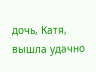дочь, Катя, вышла удачно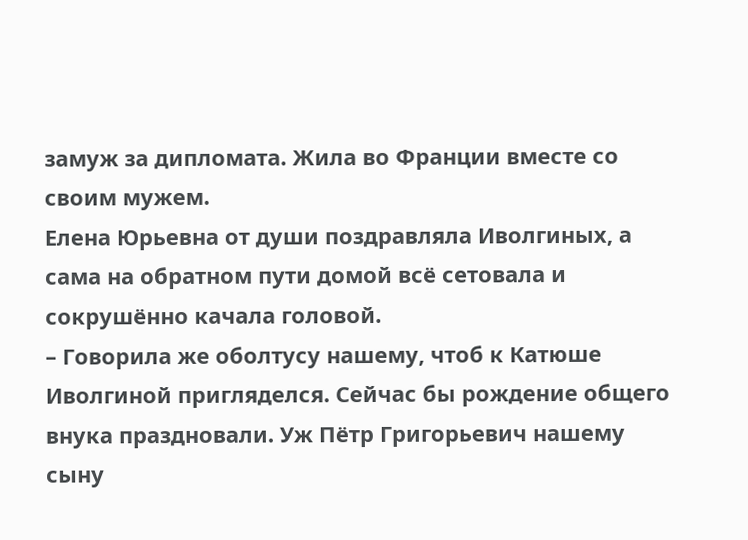замуж за дипломата. Жила во Франции вместе со своим мужем.
Елена Юрьевна от души поздравляла Иволгиных, а сама на обратном пути домой всё сетовала и сокрушённо качала головой.
– Говорила же оболтусу нашему, чтоб к Катюше Иволгиной пригляделся. Сейчас бы рождение общего внука праздновали. Уж Пётр Григорьевич нашему сыну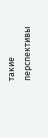такие перспективы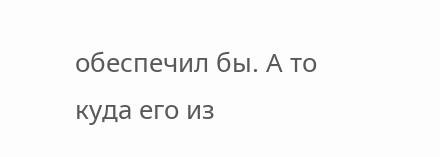обеспечил бы. А то куда его из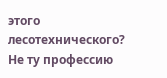этого лесотехнического? Не ту профессию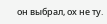он выбрал, ох не ту.